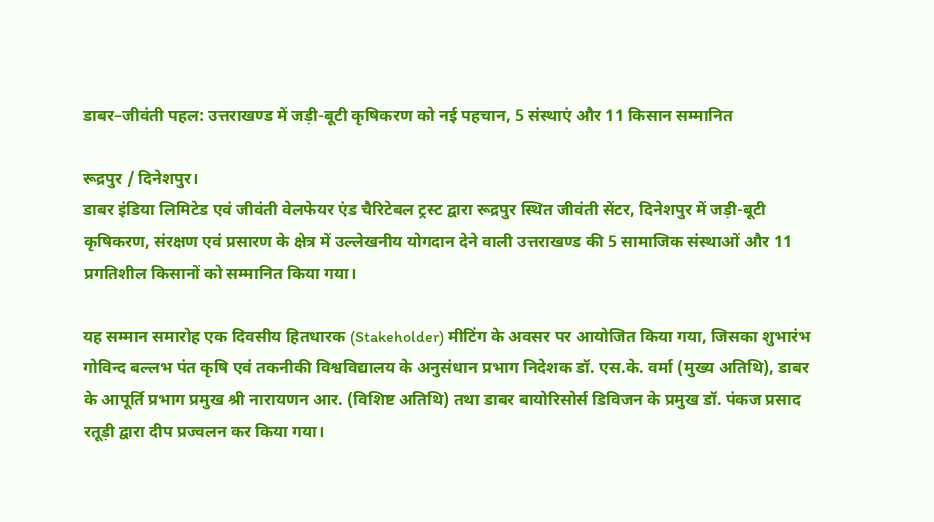डाबर–जीवंती पहल: उत्तराखण्ड में जड़ी-बूटी कृषिकरण को नई पहचान, 5 संस्थाएं और 11 किसान सम्मानित

रूद्रपुर / दिनेशपुर।
डाबर इंडिया लिमिटेड एवं जीवंती वेलफेयर एंड चैरिटेबल ट्रस्ट द्वारा रूद्रपुर स्थित जीवंती सेंटर, दिनेशपुर में जड़ी-बूटी कृषिकरण, संरक्षण एवं प्रसारण के क्षेत्र में उल्लेखनीय योगदान देने वाली उत्तराखण्ड की 5 सामाजिक संस्थाओं और 11 प्रगतिशील किसानों को सम्मानित किया गया।

यह सम्मान समारोह एक दिवसीय हितधारक (Stakeholder) मीटिंग के अवसर पर आयोजित किया गया, जिसका शुभारंभ गोविन्द बल्लभ पंत कृषि एवं तकनीकी विश्वविद्यालय के अनुसंधान प्रभाग निदेशक डॉ. एस.के. वर्मा (मुख्य अतिथि), डाबर के आपूर्ति प्रभाग प्रमुख श्री नारायणन आर. (विशिष्ट अतिथि) तथा डाबर बायोरिसोर्स डिविजन के प्रमुख डॉ. पंकज प्रसाद रतूड़ी द्वारा दीप प्रज्वलन कर किया गया।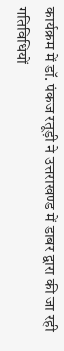कार्यक्रम में डॉ. पंकज रतूड़ी ने उत्तराखण्ड में डाबर द्वारा की जा रही गतिविधियों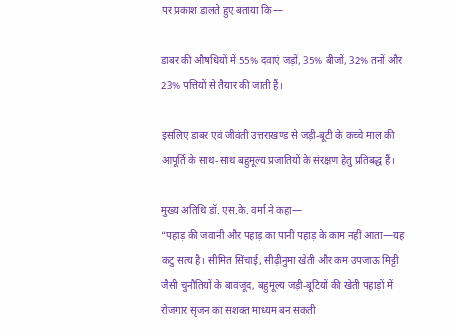पर प्रकाश डालते हुए बताया कि—

डाबर की औषधियों में 55% दवाएं जड़ों, 35% बीजों, 32% तनों और 23% पत्तियों से तैयार की जाती हैं।

इसलिए डाबर एवं जीवंती उत्तराखण्ड से जड़ी-बूटी के कच्चे माल की आपूर्ति के साथ-साथ बहुमूल्य प्रजातियों के संरक्षण हेतु प्रतिबद्ध हैं।

मुख्य अतिथि डॉ. एस.के. वर्मा ने कहा—
“पहाड़ की जवानी और पहाड़ का पानी पहाड़ के काम नहीं आता—यह कटु सत्य है। सीमित सिंचाई, सीढ़ीनुमा खेती और कम उपजाऊ मिट्टी जैसी चुनौतियों के बावजूद, बहुमूल्य जड़ी-बूटियों की खेती पहाड़ों में रोजगार सृजन का सशक्त माध्यम बन सकती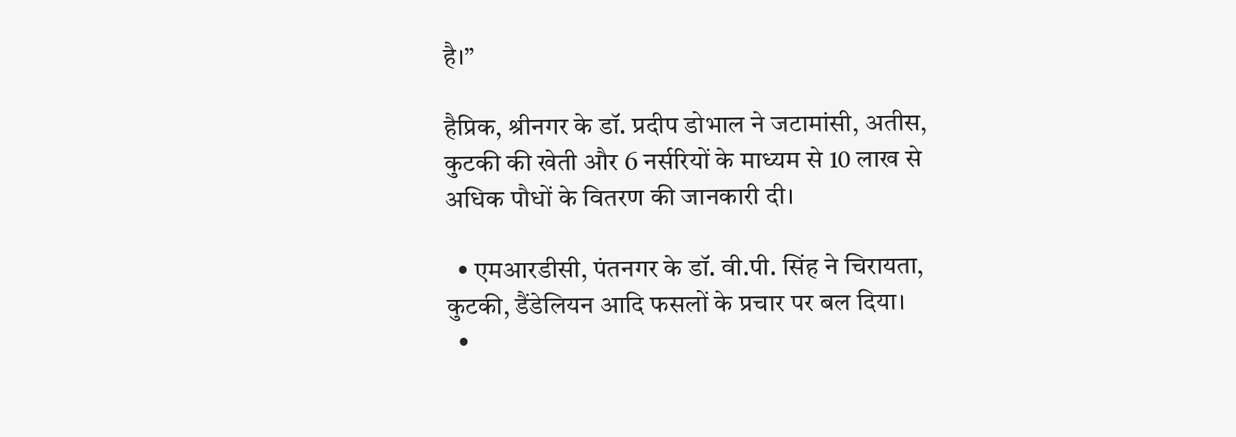है।”

हैप्रिक, श्रीनगर के डॉ. प्रदीप डोभाल ने जटामांसी, अतीस, कुटकी की खेती और 6 नर्सरियों के माध्यम से 10 लाख से अधिक पौधों के वितरण की जानकारी दी।

  • एमआरडीसी, पंतनगर के डॉ. वी.पी. सिंह ने चिरायता, कुटकी, डैंडेलियन आदि फसलों के प्रचार पर बल दिया।
  •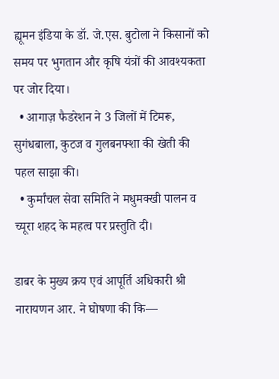ह्यूमन इंडिया के डॉ. जे.एस. बुटोला ने किसानों को समय पर भुगतान और कृषि यंत्रों की आवश्यकता पर जोर दिया।
  • आगाज़ फैडरेशन ने 3 जिलों में टिमरू, सुगंधबाला, कुटज व गुलबनफ्शा की खेती की पहल साझा की।
  • कुर्मांचल सेवा समिति ने मधुमक्खी पालन व च्यूरा शहद के महत्व पर प्रस्तुति दी।

डाबर के मुख्य क्रय एवं आपूर्ति अधिकारी श्री नारायणन आर. ने घोषणा की कि—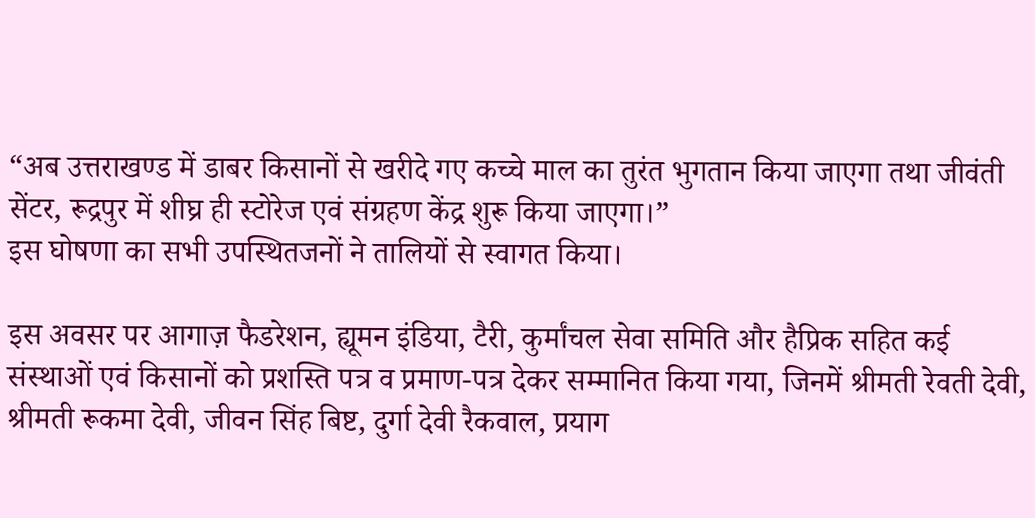“अब उत्तराखण्ड में डाबर किसानों से खरीदे गए कच्चे माल का तुरंत भुगतान किया जाएगा तथा जीवंती सेंटर, रूद्रपुर में शीघ्र ही स्टोरेज एवं संग्रहण केंद्र शुरू किया जाएगा।”
इस घोषणा का सभी उपस्थितजनों ने तालियों से स्वागत किया।

इस अवसर पर आगाज़ फैडरेशन, ह्यूमन इंडिया, टैरी, कुर्मांचल सेवा समिति और हैप्रिक सहित कई संस्थाओं एवं किसानों को प्रशस्ति पत्र व प्रमाण-पत्र देकर सम्मानित किया गया, जिनमें श्रीमती रेवती देवी, श्रीमती रूकमा देवी, जीवन सिंह बिष्ट, दुर्गा देवी रैकवाल, प्रयाग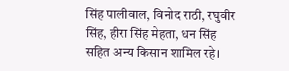सिंह पालीवाल, विनोद राठी, रघुवीर सिंह, हीरा सिंह मेहता, धन सिंह सहित अन्य किसान शामिल रहे।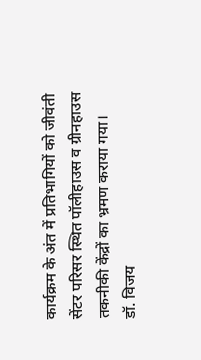कार्यक्रम के अंत में प्रतिभागियों को जीवंती सेंटर परिसर स्थित पॉलीहाउस व ग्रीनहाउस तकनीकी केंद्रों का भ्रमण कराया गया।
डॉ. विजय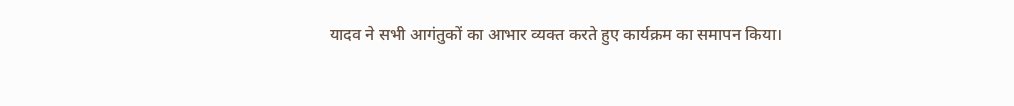यादव ने सभी आगंतुकों का आभार व्यक्त करते हुए कार्यक्रम का समापन किया।